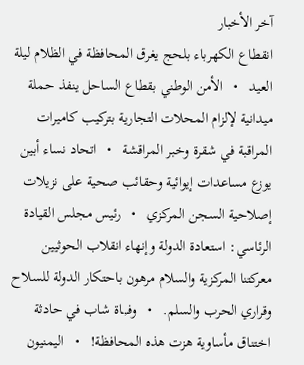آخر الأخبار
انقطاع الكهرباء بلحج يغرق المحافظة في الظلام ليلة العيد   •   الأمن الوطني بقطاع الساحل ينفذ حملة ميدانية لإلزام المحلات التجارية بتركيب كاميرات المراقبة في شقرة وخبر المراقشة   •   اتحاد نساء أبين يوزع مساعدات إيوائية وحقائب صحية على نزيلات إصلاحية السجن المركزي   •   رئيس مجلس القيادة الرئاسي: استعادة الدولة وإنهاء انقلاب الحوثيين معركتنا المركزية والسلام مرهون باحتكار الدولة للسلاح وقراري الحرب والسلم.   •   وفـ,ـاة شاب في حادثة اختناق مأساوية هزت هذه المحافظة!   •   اليمنيون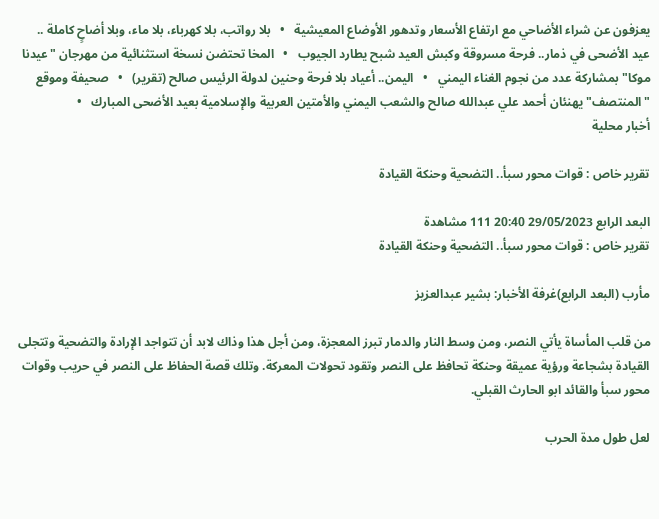يعزفون عن شراء الأضاحي مع ارتفاع الأسعار وتدهور الأوضاع المعيشية   •   بلا رواتب، بلا كهرباء، بلا ماء، وبلا أضاحٍ كاملة .. عيد الأضحى في ذمار.. فرحة مسروقة وكبش العيد شبح يطارد الجيوب   •   المخا تحتضن نسخة استثنائية من مهرجان "عيدنا موكا" بمشاركة عدد من نجوم الغناء اليمني   •   اليمن.. أعياد بلا فرحة وحنين لدولة الرئيس صالح (تقرير)   •   صحيفة وموقع "المنتصف" يهنئان أحمد علي عبدالله صالح والشعب اليمني والأمتين العربية والإسلامية بعيد الأضحى المبارك   •
أخبار محلية

تقرير خاص : قوات محور سبأ.. التضحية وحنكة القيادة

البعد الرابع 29/05/2023 20:40 111 مشاهدة
تقرير خاص : قوات محور سبأ.. التضحية وحنكة القيادة

مأرب (البعد الرابع)غرفة الأخبار: بشير عبدالعزيز

من قلب المأساة يأتي النصر، ومن وسط النار والدمار تبرز المعجزة، ومن أجل هذا وذاك لابد أن تتواجد الإرادة والتضحية وتتجلى القيادة بشجاعة ورؤية عميقة وحنكة تحافظ على النصر وتقود تحولات المعركة. وتلك قصة الحفاظ على النصر في حريب وقوات محور سبأ والقائد ابو الحارث القبلي.

لعل طول مدة الحرب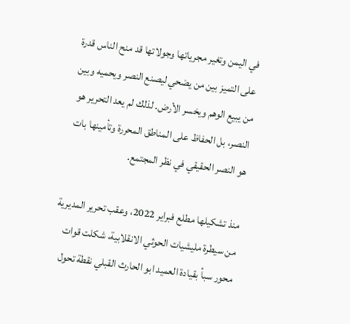في اليمن وتغير مجرياتها وجولاتها قد منح الناس قدرة على التميز بين من يضحي ليصنع النصر ويحميه وبين من يبيع الوهم ويخسر الأرض. لذلك لم يعد التحرير هو النصر، بل الحفاظ على المناطق المحررة وتأمينها بات هو النصر الحقيقي في نظر المجتمع.

منذ تشكيلها مطلع فبراير 2022، وعقب تحرير المديرية من سيطرة مليشيات الحوثي الانقلابية، شكلت قوات محور سبأ بقيادة العميد ابو الحارث القبلي نقطة تحول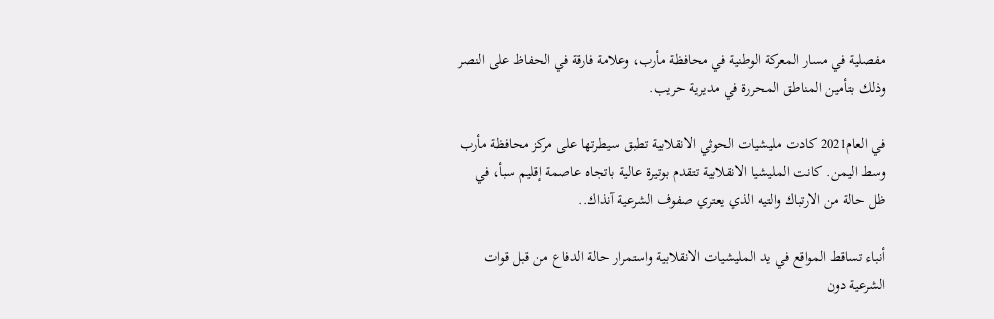مفصلية في مسار المعركة الوطنية في محافظة مأرب، وعلامة فارقة في الحفاظ على النصر وذلك بتأمين المناطق المحررة في مديرية حريب.

في العام2021 كادت مليشيات الحوثي الانقلابية تطبق سيطرتها على مركز محافظة مأرب وسط اليمن. كانت المليشيا الانقلابية تتقدم بوتيرة عالية باتجاه عاصمة إقليم سبأ، في ظل حالة من الارتباك والتيه الذي يعتري صفوف الشرعية آنذاك..

أنباء تساقط المواقع في يد المليشيات الانقلابية واستمرار حالة الدفاع من قبل قوات الشرعية دون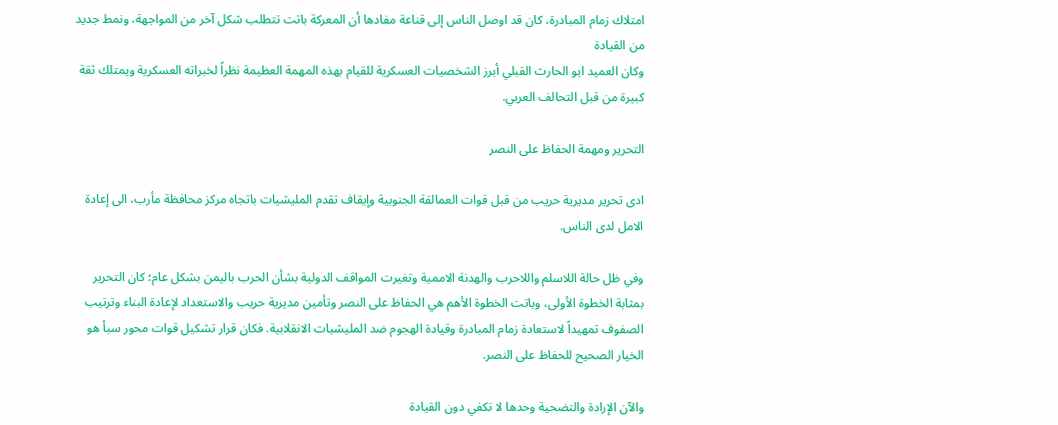امتلاك زمام المبادرة، كان قد اوصل الناس إلى قناعة مفادها أن المعركة باتت تتطلب شكل آخر من المواجهة، ونمط جديد من القيادة
وكان العميد ابو الحارث القبلي أبرز الشخصيات العسكرية للقيام بهذه المهمة العظيمة نظراً لخبراته العسكرية ويمتلك ثقة كبيرة من قبل التحالف العربي.

التحرير ومهمة الحفاظ على النصر

ادى تحرير مديرية حريب من قبل قوات العمالقة الجنوبية وإيقاف تقدم المليشيات باتجاه مركز محافظة مأرب، الى إعادة الامل لدى الناس.

وفي ظل حالة اللاسلم واللاحرب والهدنة الاممية وتغيرت المواقف الدولية بشأن الحرب باليمن بشكل عام؛ كان التحرير بمثابة الخطوة الأولى، وباتت الخطوة الأهم هي الحفاظ على النصر وتأمين مديرية حريب والاستعداد لإعادة البناء وترتيب الصفوف تمهيداً لاستعادة زمام المبادرة وقيادة الهجوم ضد المليشيات الانقلابية. فكان قرار تشكيل قوات محور سبأ هو الخيار الصحيح للحفاظ على النصر.

والآن الإرادة والتضحية وحدها لا تكفي دون القيادة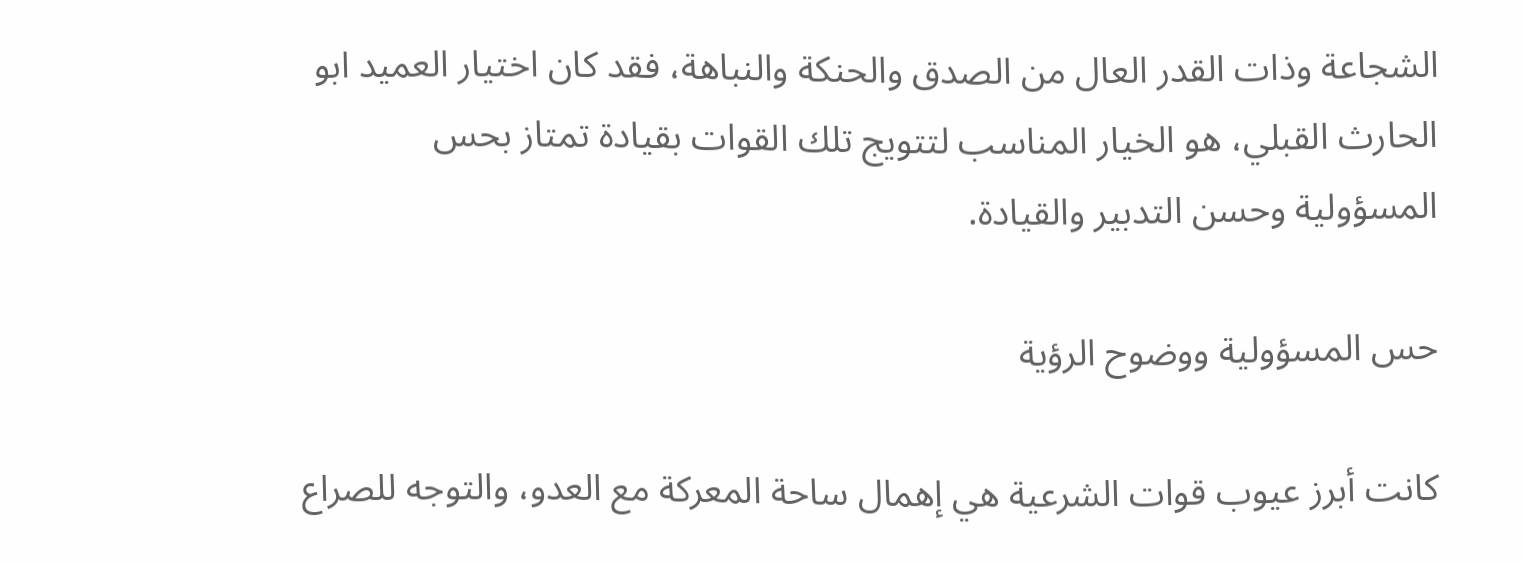الشجاعة وذات القدر العال من الصدق والحنكة والنباهة، فقد كان اختيار العميد ابو الحارث القبلي، هو الخيار المناسب لتتويج تلك القوات بقيادة تمتاز بحس المسؤولية وحسن التدبير والقيادة.

حس المسؤولية ووضوح الرؤية

كانت أبرز عيوب قوات الشرعية هي إهمال ساحة المعركة مع العدو، والتوجه للصراع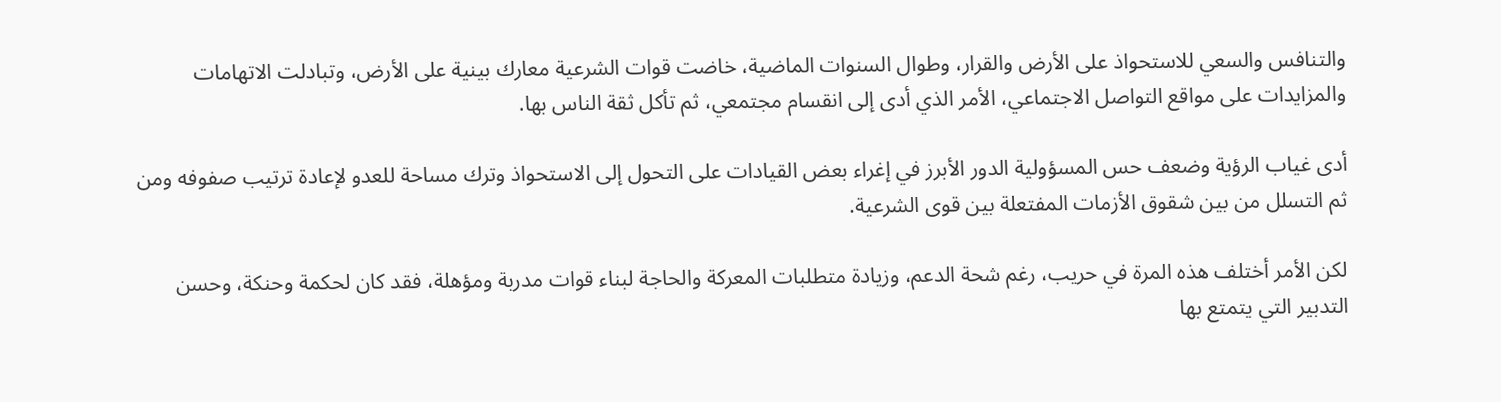والتنافس والسعي للاستحواذ على الأرض والقرار، وطوال السنوات الماضية، خاضت قوات الشرعية معارك بينية على الأرض، وتبادلت الاتهامات والمزايدات على مواقع التواصل الاجتماعي، الأمر الذي أدى إلى انقسام مجتمعي، ثم تأكل ثقة الناس بها.

أدى غياب الرؤية وضعف حس المسؤولية الدور الأبرز في إغراء بعض القيادات على التحول إلى الاستحواذ وترك مساحة للعدو لإعادة ترتيب صفوفه ومن ثم التسلل من بين شقوق الأزمات المفتعلة بين قوى الشرعية.

لكن الأمر أختلف هذه المرة في حريب، رغم شحة الدعم، وزيادة متطلبات المعركة والحاجة لبناء قوات مدربة ومؤهلة، فقد كان لحكمة وحنكة، وحسن التدبير التي يتمتع بها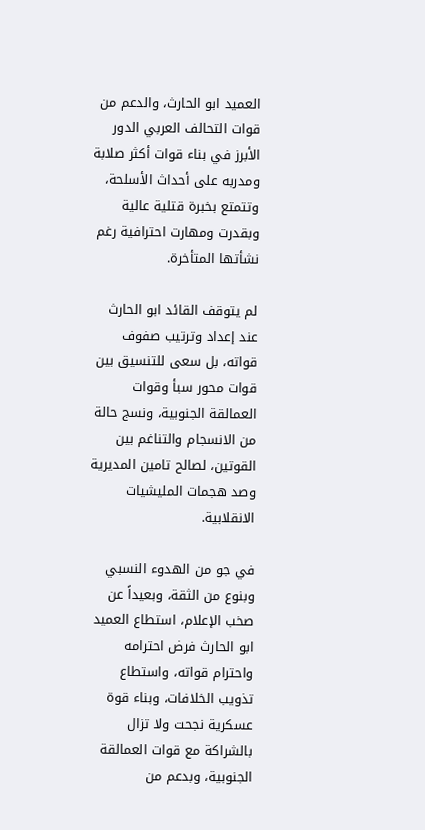العميد ابو الحارث، والدعم من قوات التحالف العربي الدور الأبرز في بناء قوات أكثر صلابة ومدربه على أحداث الأسلحة، وتتمتع بخبرة قتلية عالية وبقدرت ومهارت احترافية رغم نشأتها المتأخرة.

لم يتوقف القائد ابو الحارث عند إعداد وترتيب صفوف قواته، بل سعى للتنسيق بين قوات محور سبأ وقوات العمالقة الجنوبية، ونسج حالة من الانسجام والتناغم بين القوتين، لصالح تامين المديرية وصد هجمات المليشيات الانقلابية.

في جو من الهدوء النسبي وبنوع من الثقة، وبعيداً عن صخب الإعلام، استطاع العميد ابو الحارث فرض احترامه واحترام قواته، واستطاع تذويب الخلافات، وبناء قوة عسكرية نجحت ولا تزال بالشراكة مع قوات العمالقة الجنوبية، وبدعم من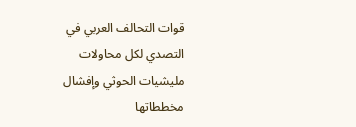قوات التحالف العربي في التصدي لكل محاولات مليشيات الحوثي وإفشال مخططاتها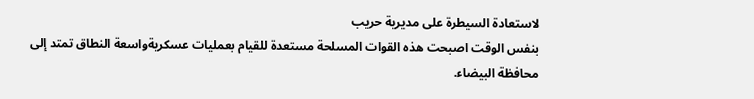لاستعادة السيطرة على مديرية حريب
بنفس الوقت اصبحت هذه القوات المسلحة مستعدة للقيام بعمليات عسكريةواسعة النطاق تمتد إلى محافظة البيضاء.